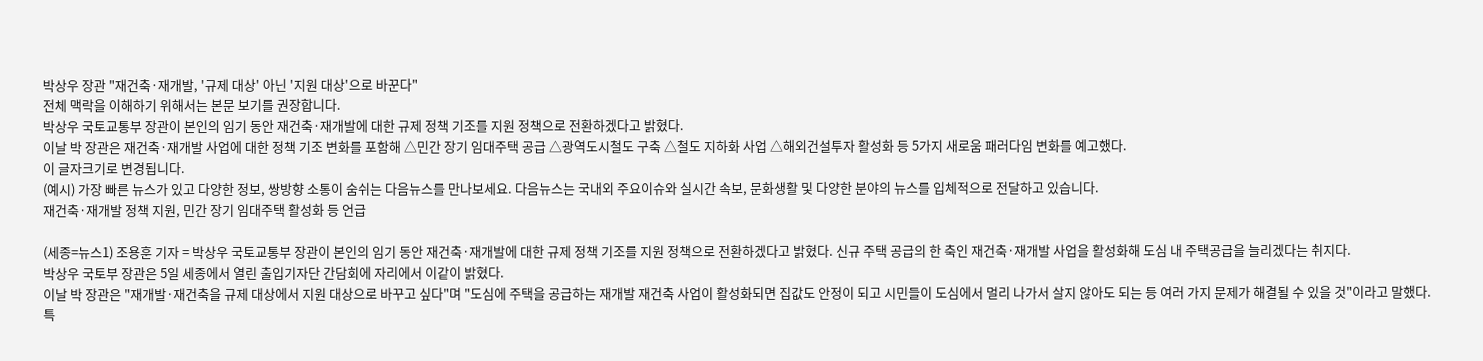박상우 장관 "재건축·재개발, '규제 대상' 아닌 '지원 대상'으로 바꾼다"
전체 맥락을 이해하기 위해서는 본문 보기를 권장합니다.
박상우 국토교통부 장관이 본인의 임기 동안 재건축·재개발에 대한 규제 정책 기조를 지원 정책으로 전환하겠다고 밝혔다.
이날 박 장관은 재건축·재개발 사업에 대한 정책 기조 변화를 포함해 △민간 장기 임대주택 공급 △광역도시철도 구축 △철도 지하화 사업 △해외건설투자 활성화 등 5가지 새로움 패러다임 변화를 예고했다.
이 글자크기로 변경됩니다.
(예시) 가장 빠른 뉴스가 있고 다양한 정보, 쌍방향 소통이 숨쉬는 다음뉴스를 만나보세요. 다음뉴스는 국내외 주요이슈와 실시간 속보, 문화생활 및 다양한 분야의 뉴스를 입체적으로 전달하고 있습니다.
재건축·재개발 정책 지원, 민간 장기 임대주택 활성화 등 언급

(세종=뉴스1) 조용훈 기자 = 박상우 국토교통부 장관이 본인의 임기 동안 재건축·재개발에 대한 규제 정책 기조를 지원 정책으로 전환하겠다고 밝혔다. 신규 주택 공급의 한 축인 재건축·재개발 사업을 활성화해 도심 내 주택공급을 늘리겠다는 취지다.
박상우 국토부 장관은 5일 세종에서 열린 출입기자단 간담회에 자리에서 이같이 밝혔다.
이날 박 장관은 "재개발·재건축을 규제 대상에서 지원 대상으로 바꾸고 싶다"며 "도심에 주택을 공급하는 재개발 재건축 사업이 활성화되면 집값도 안정이 되고 시민들이 도심에서 멀리 나가서 살지 않아도 되는 등 여러 가지 문제가 해결될 수 있을 것"이라고 말했다.
특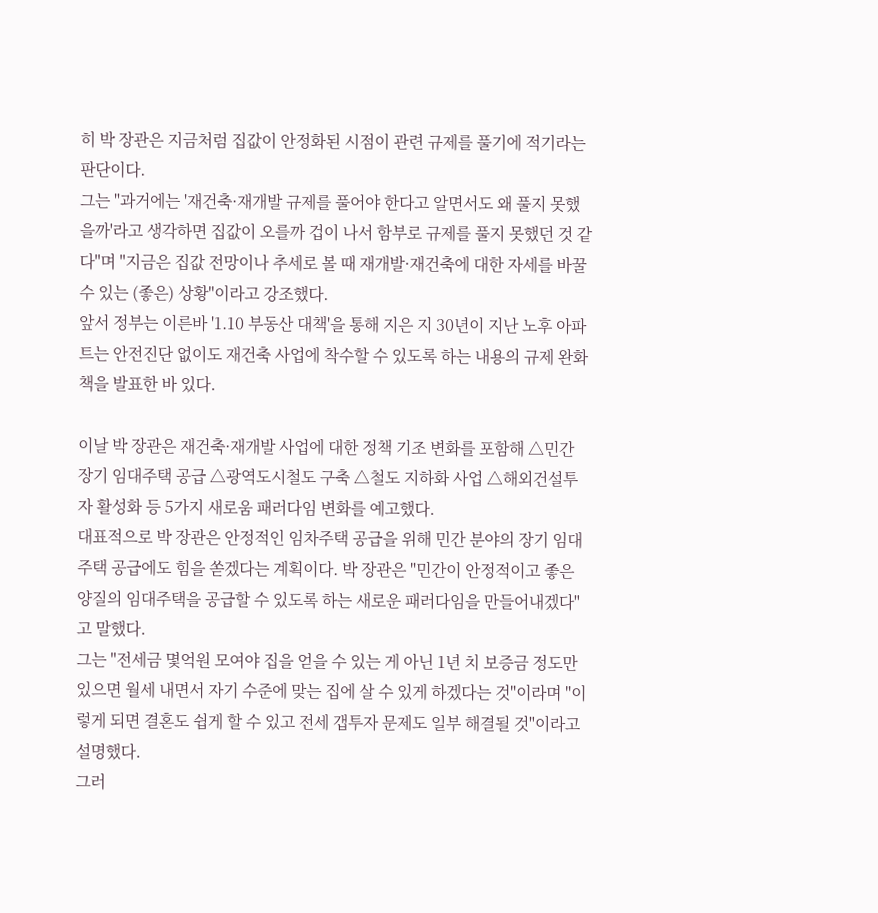히 박 장관은 지금처럼 집값이 안정화된 시점이 관련 규제를 풀기에 적기라는 판단이다.
그는 "과거에는 '재건축·재개발 규제를 풀어야 한다고 알면서도 왜 풀지 못했을까'라고 생각하면 집값이 오를까 겁이 나서 함부로 규제를 풀지 못했던 것 같다"며 "지금은 집값 전망이나 추세로 볼 때 재개발·재건축에 대한 자세를 바꿀 수 있는 (좋은) 상황"이라고 강조했다.
앞서 정부는 이른바 '1.10 부동산 대책'을 통해 지은 지 30년이 지난 노후 아파트는 안전진단 없이도 재건축 사업에 착수할 수 있도록 하는 내용의 규제 완화책을 발표한 바 있다.

이날 박 장관은 재건축·재개발 사업에 대한 정책 기조 변화를 포함해 △민간 장기 임대주택 공급 △광역도시철도 구축 △철도 지하화 사업 △해외건설투자 활성화 등 5가지 새로움 패러다임 변화를 예고했다.
대표적으로 박 장관은 안정적인 임차주택 공급을 위해 민간 분야의 장기 임대주택 공급에도 힘을 쏟겠다는 계획이다. 박 장관은 "민간이 안정적이고 좋은 양질의 임대주택을 공급할 수 있도록 하는 새로운 패러다임을 만들어내겠다"고 말했다.
그는 "전세금 몇억원 모여야 집을 얻을 수 있는 게 아닌 1년 치 보증금 정도만 있으면 월세 내면서 자기 수준에 맞는 집에 살 수 있게 하겠다는 것"이라며 "이렇게 되면 결혼도 쉽게 할 수 있고 전세 갭투자 문제도 일부 해결될 것"이라고 설명했다.
그러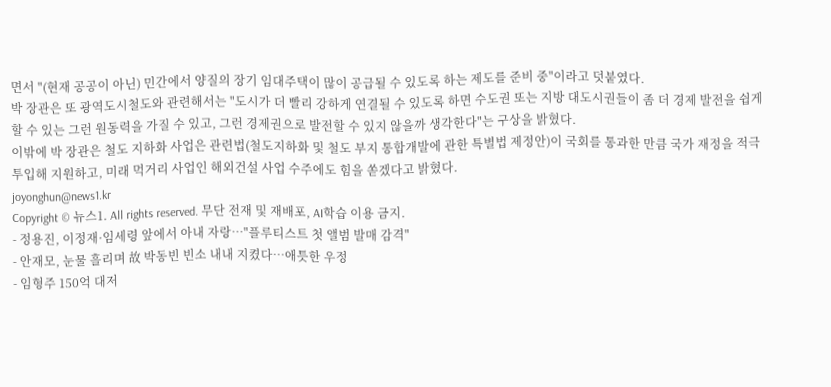면서 "(현재 공공이 아닌) 민간에서 양질의 장기 임대주택이 많이 공급될 수 있도록 하는 제도를 준비 중"이라고 덧붙였다.
박 장관은 또 광역도시철도와 관련해서는 "도시가 더 빨리 강하게 연결될 수 있도록 하면 수도권 또는 지방 대도시권들이 좀 더 경제 발전을 쉽게 할 수 있는 그런 원동력을 가질 수 있고, 그런 경제권으로 발전할 수 있지 않을까 생각한다"는 구상을 밝혔다.
이밖에 박 장관은 철도 지하화 사업은 관련법(철도지하화 및 철도 부지 통합개발에 관한 특별법 제정안)이 국회를 통과한 만큼 국가 재정을 적극 투입해 지원하고, 미래 먹거리 사업인 해외건설 사업 수주에도 힘을 쏟겠다고 밝혔다.
joyonghun@news1.kr
Copyright © 뉴스1. All rights reserved. 무단 전재 및 재배포, AI학습 이용 금지.
- 정용진, 이정재·임세령 앞에서 아내 자랑…"플루티스트 첫 앨범 발매 감격"
- 안재모, 눈물 흘리며 故 박동빈 빈소 내내 지켰다…애틋한 우정
- 임형주 150억 대저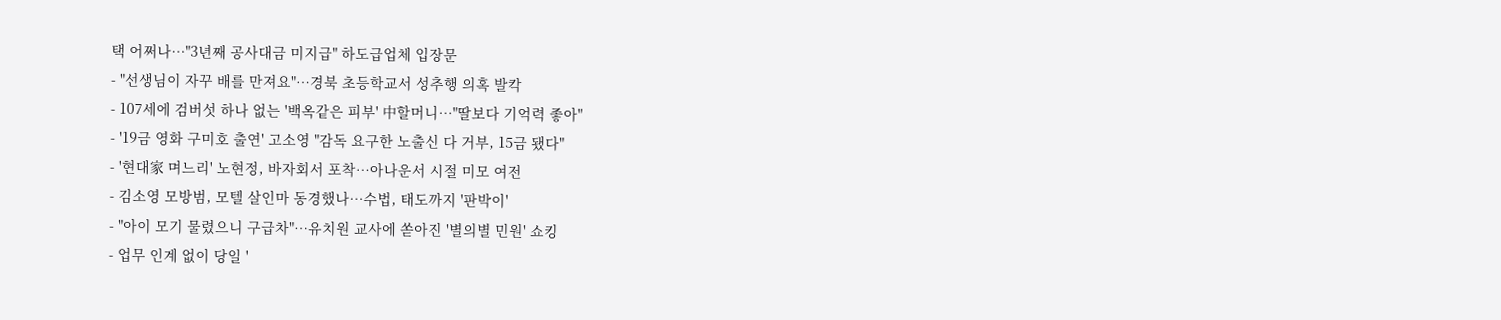택 어쩌나…"3년째 공사대금 미지급" 하도급업체 입장문
- "선생님이 자꾸 배를 만져요"…경북 초등학교서 성추행 의혹 발칵
- 107세에 검버섯 하나 없는 '백옥같은 피부' 中할머니…"딸보다 기억력 좋아"
- '19금 영화 구미호 출연' 고소영 "감독 요구한 노출신 다 거부, 15금 됐다"
- '현대家 며느리' 노현정, 바자회서 포착…아나운서 시절 미모 여전
- 김소영 모방범, 모텔 살인마 동경했나…수법, 태도까지 '판박이'
- "아이 모기 물렸으니 구급차"…유치원 교사에 쏟아진 '별의별 민원' 쇼킹
- 업무 인계 없이 당일 '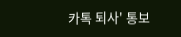카톡 퇴사' 통보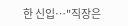한 신입…"직장은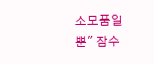소모품일 뿐" 잠수